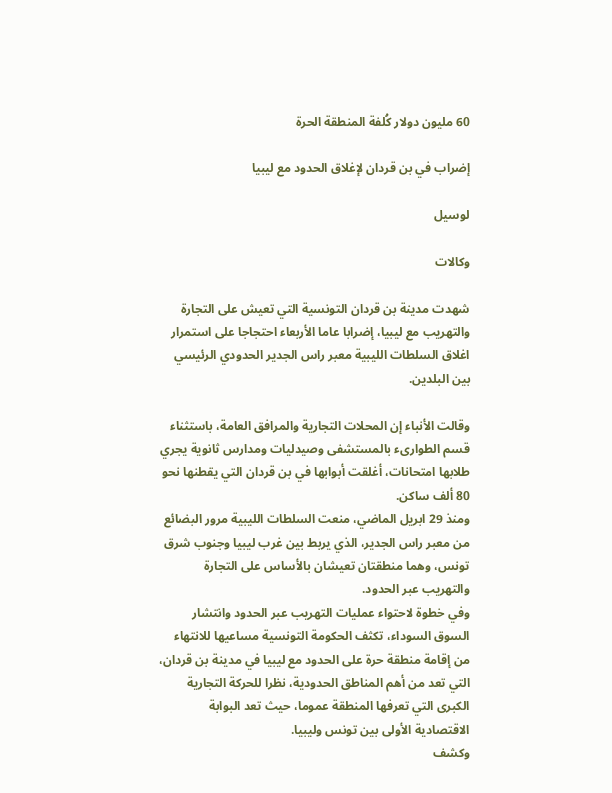60 مليون دولار كُلفة المنطقة الحرة

إضراب في بن قردان لإغلاق الحدود مع ليبيا

لوسيل

وكالات

شهدت مدينة بن قردان التونسية التي تعيش على التجارة والتهريب مع ليبيا، إضرابا عاما الأربعاء احتجاجا على استمرار اغلاق السلطات الليبية معبر راس الجدير الحدودي الرئيسي بين البلدين.

وقالت الأنباء إن المحلات التجارية والمرافق العامة، باستثناء قسم الطوارىء بالمستشفى وصيدليات ومدارس ثانوية يجري طلابها امتحانات، أغلقت أبوابها في بن قردان التي يقطنها نحو 80 ألف ساكن.
ومنذ 29 ابريل الماضي، منعت السلطات الليبية مرور البضائع من معبر راس الجدير، الذي يربط بين غرب ليبيا وجنوب شرق تونس، وهما منطقتان تعيشان بالأساس على التجارة والتهريب عبر الحدود.
وفي خطوة لاحتواء عمليات التهريب عبر الحدود وانتشار السوق السوداء، تكثف الحكومة التونسية مساعيها للانتهاء من إقامة منطقة حرة على الحدود مع ليبيا في مدينة بن قردان، التي تعد من أهم المناطق الحدودية، نظرا للحركة التجارية الكبرى التي تعرفها المنطقة عموما، حيث تعد البوابة الاقتصادية الأولى بين تونس وليبيا.
وكشف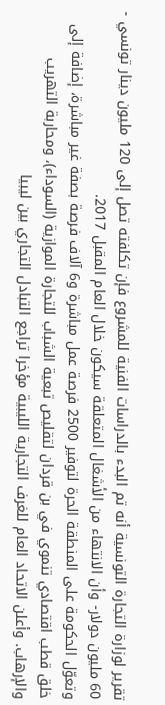تقرير لوزارة التجارة التونسية أنه تم البدء بالدراسات الفنية للمشروع فإن تكلفته تصل إلى 120 مليون دينار تونسي - 60 مليون دولار- وأن الانتهاء من الأشغال المتعلقة سيكون خلال العام المقبل 2017.
وتعوّل الحكومة على المنطقة الحرة لتوفير 2500 فرصة عمل مباشرة و6 آلاف فرصة بصفة غير مباشرة، إضافة إلى خلق قطب اقتصادي تنموي في بن قردان لتقليص تبعية الشباب للتجارة الموازية (السوداء)، ومحاربة التهريب والإرهاب. وأعلن الاتحاد العام للغرف التجارية الليبية مؤخرا تراجع التبادل التجاري بين ليبيا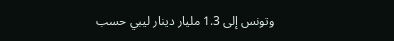وتونس إلى 1.3 مليار دينار ليبي حسب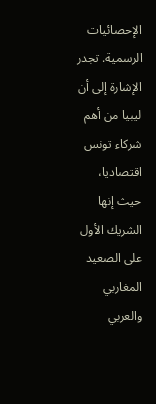الإحصائيات الرسمية. تجدر الإشارة إلى أن ليبيا من أهم شركاء تونس اقتصاديا، حيث إنها الشريك الأول على الصعيد المغاربي والعربي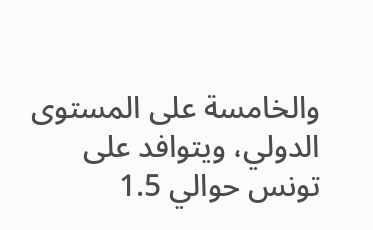والخامسة على المستوى الدولي، ويتوافد على تونس حوالي 1.5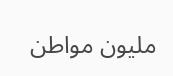مليون مواطن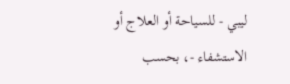ليبي - للسياحة أو العلاج أو الاستشفاء -، بحسب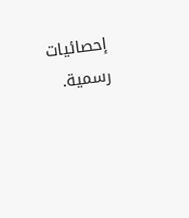إحصائيات رسمية.